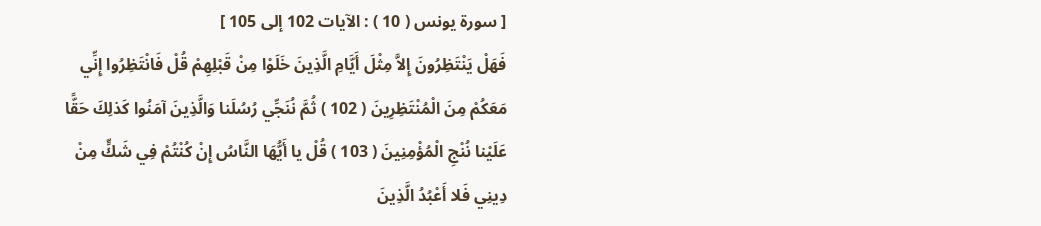[ سورة يونس ( 10 ) : الآيات 102 إلى 105 ]
فَهَلْ يَنْتَظِرُونَ إِلاَّ مِثْلَ أَيَّامِ الَّذِينَ خَلَوْا مِنْ قَبْلِهِمْ قُلْ فَانْتَظِرُوا إِنِّي مَعَكُمْ مِنَ الْمُنْتَظِرِينَ ( 102 ) ثُمَّ نُنَجِّي رُسُلَنا وَالَّذِينَ آمَنُوا كَذلِكَ حَقًّا عَلَيْنا نُنْجِ الْمُؤْمِنِينَ ( 103 ) قُلْ يا أَيُّهَا النَّاسُ إِنْ كُنْتُمْ فِي شَكٍّ مِنْ دِينِي فَلا أَعْبُدُ الَّذِينَ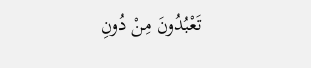تَعْبُدُونَ مِنْ دُونِ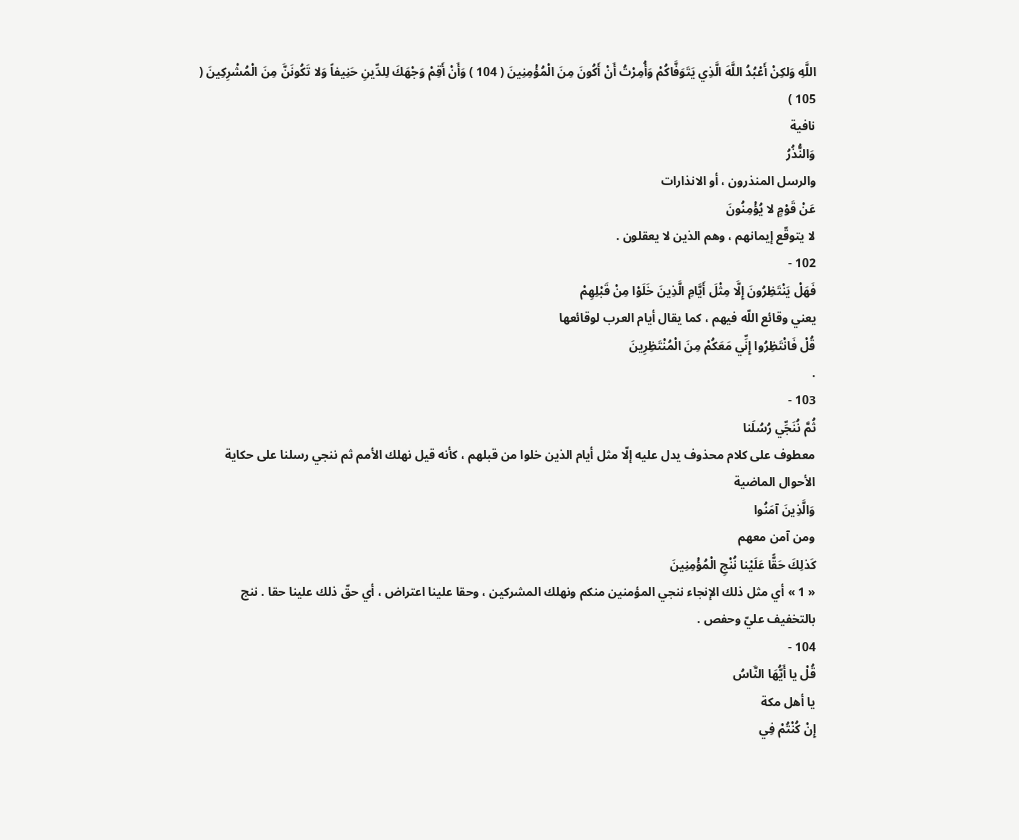اللَّهِ وَلكِنْ أَعْبُدُ اللَّهَ الَّذِي يَتَوَفَّاكُمْ وَأُمِرْتُ أَنْ أَكُونَ مِنَ الْمُؤْمِنِينَ ( 104 ) وَأَنْ أَقِمْ وَجْهَكَ لِلدِّينِ حَنِيفاً وَلا تَكُونَنَّ مِنَ الْمُشْرِكِينَ ( 105 )
نافية
وَالنُّذُرُ
والرسل المنذرون ، أو الانذارات
عَنْ قَوْمٍ لا يُؤْمِنُونَ
لا يتوقّع إيمانهم ، وهم الذين لا يعقلون .
102 -
فَهَلْ يَنْتَظِرُونَ إِلَّا مِثْلَ أَيَّامِ الَّذِينَ خَلَوْا مِنْ قَبْلِهِمْ
يعني وقائع اللّه فيهم ، كما يقال أيام العرب لوقائعها
قُلْ فَانْتَظِرُوا إِنِّي مَعَكُمْ مِنَ الْمُنْتَظِرِينَ
.
103 -
ثُمَّ نُنَجِّي رُسُلَنا
معطوف على كلام محذوف يدل عليه إلّا مثل أيام الذين خلوا من قبلهم ، كأنه قيل نهلك الأمم ثم ننجي رسلنا على حكاية الأحوال الماضية
وَالَّذِينَ آمَنُوا
ومن آمن معهم
كَذلِكَ حَقًّا عَلَيْنا نُنْجِ الْمُؤْمِنِينَ
« 1 » أي مثل ذلك الإنجاء ننجي المؤمنين منكم ونهلك المشركين ، وحقا علينا اعتراض ، أي حقّ ذلك علينا حقا . ننج بالتخفيف عليّ وحفص .
104 -
قُلْ يا أَيُّهَا النَّاسُ
يا أهل مكة
إِنْ كُنْتُمْ فِي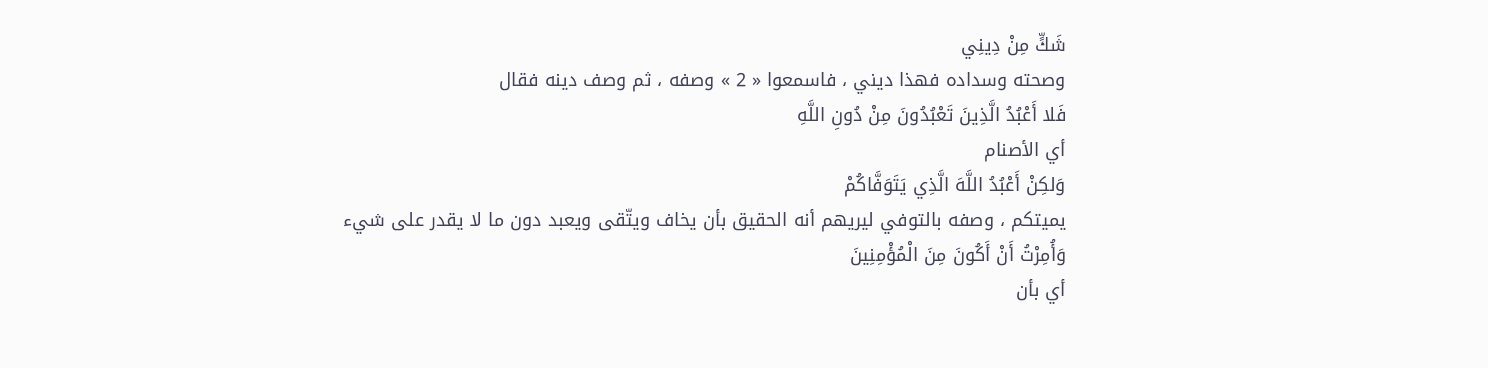شَكٍّ مِنْ دِينِي
وصحته وسداده فهذا ديني ، فاسمعوا « 2 » وصفه ، ثم وصف دينه فقال
فَلا أَعْبُدُ الَّذِينَ تَعْبُدُونَ مِنْ دُونِ اللَّهِ
أي الأصنام
وَلكِنْ أَعْبُدُ اللَّهَ الَّذِي يَتَوَفَّاكُمْ
يميتكم ، وصفه بالتوفي ليريهم أنه الحقيق بأن يخاف ويتّقى ويعبد دون ما لا يقدر على شيء
وَأُمِرْتُ أَنْ أَكُونَ مِنَ الْمُؤْمِنِينَ
أي بأن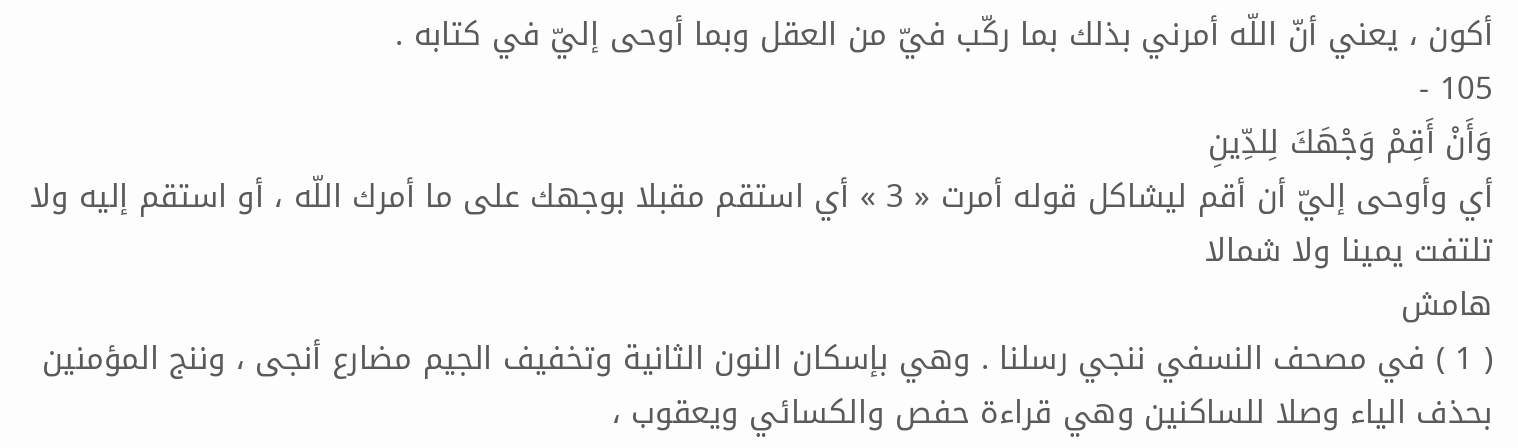أكون ، يعني أنّ اللّه أمرني بذلك بما ركّب فيّ من العقل وبما أوحى إليّ في كتابه .
105 -
وَأَنْ أَقِمْ وَجْهَكَ لِلدِّينِ
أي وأوحى إليّ أن أقم ليشاكل قوله أمرت « 3 » أي استقم مقبلا بوجهك على ما أمرك اللّه ، أو استقم إليه ولا تلتفت يمينا ولا شمالا
هامش
( 1 ) في مصحف النسفي ننجي رسلنا . وهي بإسكان النون الثانية وتخفيف الجيم مضارع أنجى ، وننج المؤمنين بحذف الياء وصلا للساكنين وهي قراءة حفص والكسائي ويعقوب ،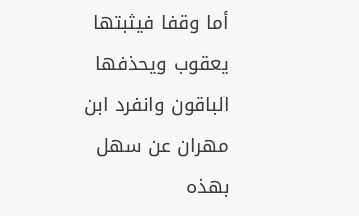أما وقفا فيثبتها يعقوب ويحذفها الباقون وانفرد ابن مهران عن سهل بهذه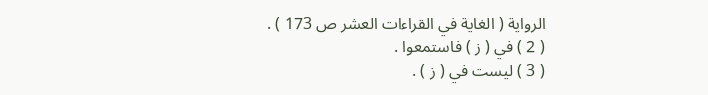الرواية ( الغاية في القراءات العشر ص 173 ) .
( 2 ) في ( ز ) فاستمعوا .
( 3 ) ليست في ( ز ) .